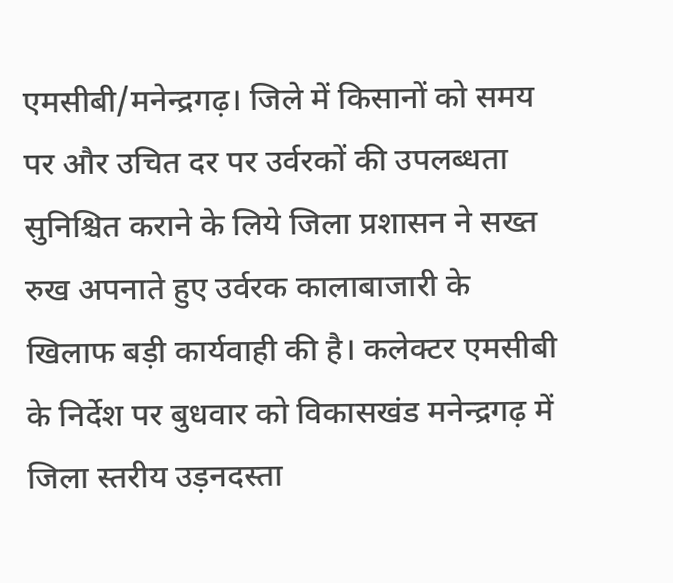एमसीबी/मनेन्द्रगढ़। जिले में किसानों को समय पर और उचित दर पर उर्वरकों की उपलब्धता सुनिश्चित कराने के लिये जिला प्रशासन ने सख्त रुख अपनाते हुए उर्वरक कालाबाजारी के खिलाफ बड़ी कार्यवाही की है। कलेक्टर एमसीबी के निर्देश पर बुधवार को विकासखंड मनेन्द्रगढ़ में जिला स्तरीय उड़नदस्ता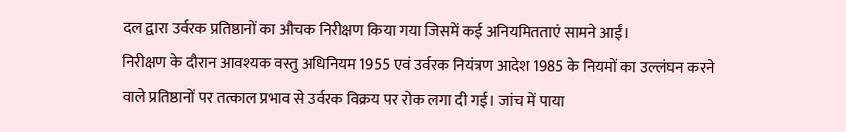दल द्वारा उर्वरक प्रतिष्ठानों का औचक निरीक्षण किया गया जिसमें कई अनियमितताएं सामने आईं।
निरीक्षण के दौरान आवश्यक वस्तु अधिनियम 1955 एवं उर्वरक नियंत्रण आदेश 1985 के नियमों का उल्लंघन करने वाले प्रतिष्ठानों पर तत्काल प्रभाव से उर्वरक विक्रय पर रोक लगा दी गई। जांच में पाया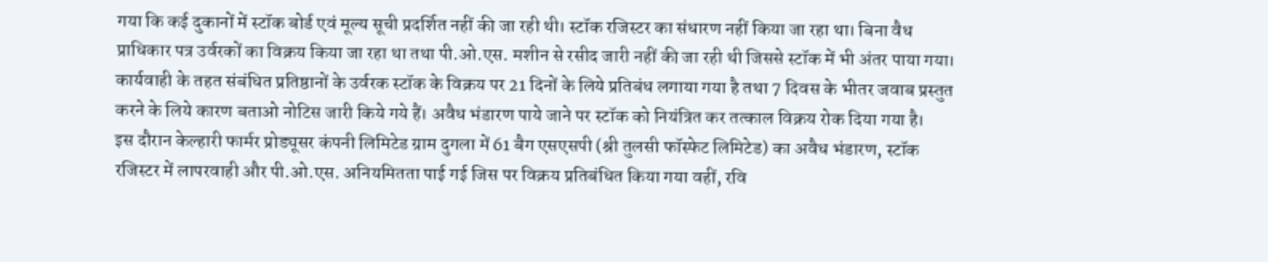गया कि कई दुकानों में स्टॉक बोर्ड एवं मूल्य सूची प्रदर्शित नहीं की जा रही थी। स्टॉक रजिस्टर का संधारण नहीं किया जा रहा था। बिना वैध प्राधिकार पत्र उर्वरकों का विक्रय किया जा रहा था तथा पी.ओ.एस. मशीन से रसीद जारी नहीं की जा रही थी जिससे स्टॉक में भी अंतर पाया गया। कार्यवाही के तहत संबंधित प्रतिष्ठानों के उर्वरक स्टॉक के विक्रय पर 21 दिनों के लिये प्रतिबंध लगाया गया है तथा 7 दिवस के भीतर जवाब प्रस्तुत करने के लिये कारण बताओ नोटिस जारी किये गये हैं। अवैध भंडारण पाये जाने पर स्टॉक को नियंत्रित कर तत्काल विक्रय रोक दिया गया है।
इस दौरान केल्हारी फार्मर प्रोड्यूसर कंपनी लिमिटेड ग्राम दुगला में 61 बैग एसएसपी (श्री तुलसी फॉस्फेट लिमिटेड) का अवैध भंडारण, स्टॉक रजिस्टर में लापरवाही और पी.ओ.एस. अनियमितता पाई गई जिस पर विक्रय प्रतिबंधित किया गया वहीं, रवि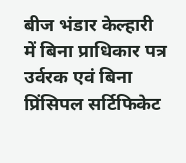बीज भंडार केल्हारी में बिना प्राधिकार पत्र उर्वरक एवं बिना प्रिंसिपल सर्टिफिकेट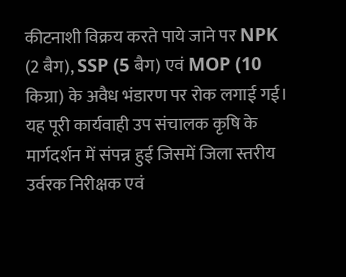कीटनाशी विक्रय करते पाये जाने पर NPK (2 बैग), SSP (5 बैग) एवं MOP (10 किग्रा) के अवैध भंडारण पर रोक लगाई गई।
यह पूरी कार्यवाही उप संचालक कृषि के मार्गदर्शन में संपन्न हुई जिसमें जिला स्तरीय उर्वरक निरीक्षक एवं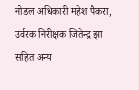नोडल अधिकारी महेश पैकरा, उर्वरक निरीक्षक जितेन्द्र झा सहित अन्य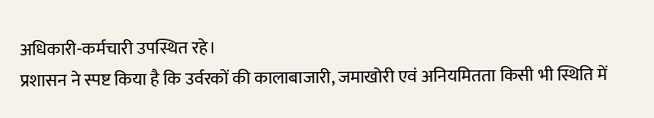अधिकारी-कर्मचारी उपस्थित रहे।
प्रशासन ने स्पष्ट किया है कि उर्वरकों की कालाबाजारी, जमाखोरी एवं अनियमितता किसी भी स्थिति में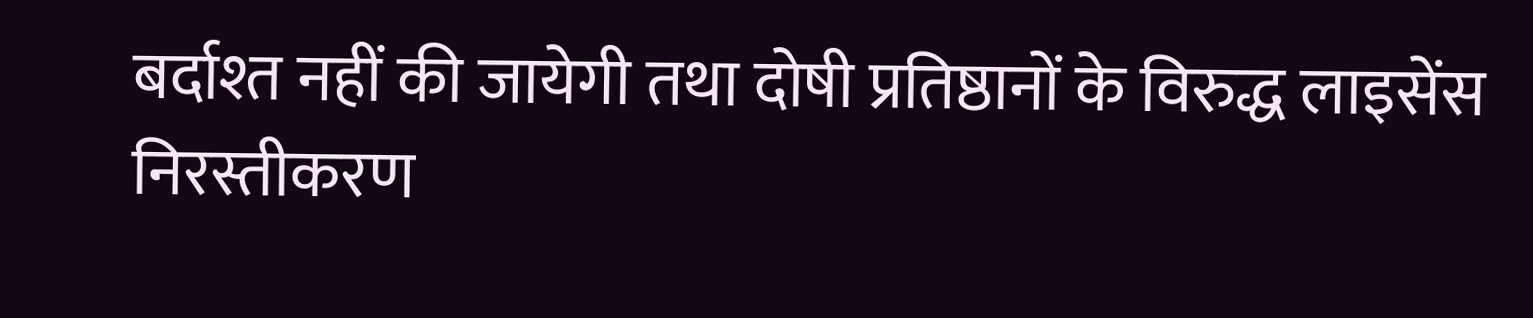बर्दाश्त नहीं की जायेगी तथा दोषी प्रतिष्ठानों के विरुद्ध लाइसेंस निरस्तीकरण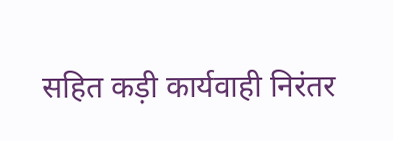सहित कड़ी कार्यवाही निरंतर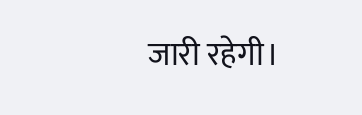जारी रहेगी।